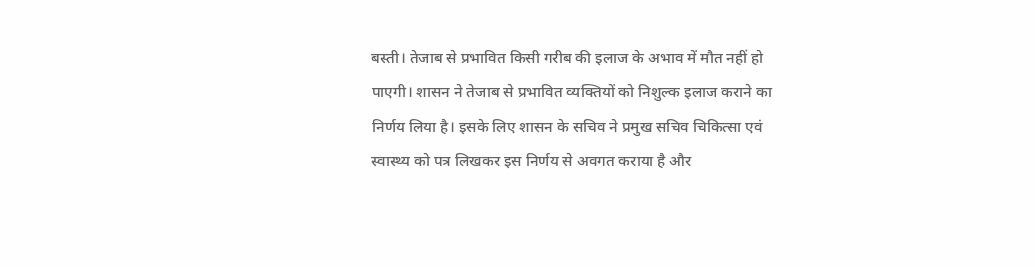बस्ती। तेजाब से प्रभावित किसी गरीब की इलाज के अभाव में मौत नहीं हो पाएगी। शासन ने तेजाब से प्रभावित व्यक्तियों को निशुल्क इलाज कराने का निर्णय लिया है। इसके लिए शासन के सचिव ने प्रमुख सचिव चिकित्सा एवं स्वास्थ्य को पत्र लिखकर इस निर्णय से अवगत कराया है और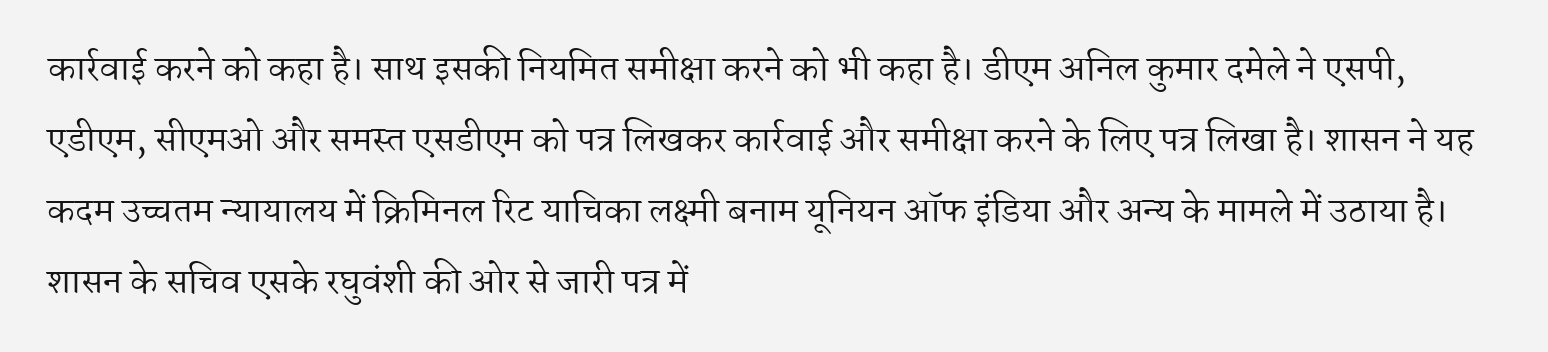कार्रवाई करने को कहा है। साथ इसकी नियमित समीक्षा करने को भी कहा है। डीएम अनिल कुमार दमेले ने एसपी, एडीएम, सीएमओ और समस्त एसडीएम को पत्र लिखकर कार्रवाई और समीक्षा करने के लिए पत्र लिखा है। शासन ने यह कदम उच्चतम न्यायालय में क्रिमिनल रिट याचिका लक्ष्मी बनाम यूनियन ऑफ इंडिया और अन्य के मामले में उठाया है।
शासन के सचिव एसके रघुवंशी की ओर से जारी पत्र में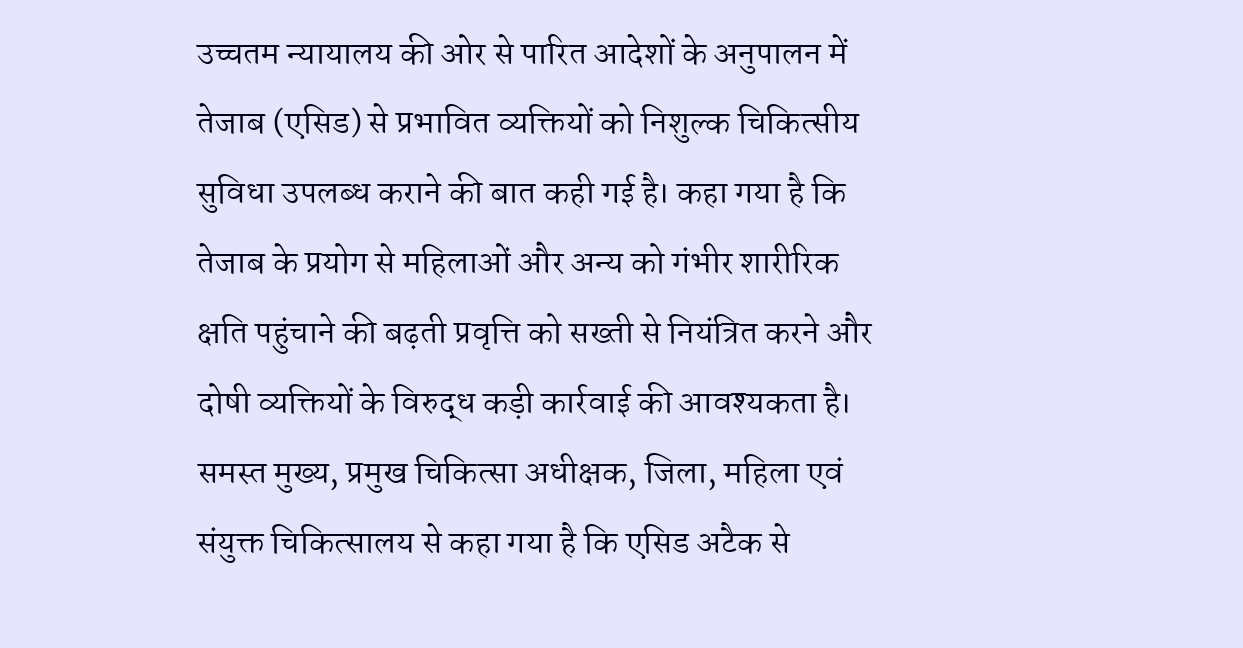उच्चतम न्यायालय की ओर से पारित आदेशों के अनुपालन में तेजाब (एसिड) से प्रभावित व्यक्तियों को निशुल्क चिकित्सीय सुविधा उपलब्ध कराने की बात कही गई है। कहा गया है कि तेजाब के प्रयोग से महिलाओं और अन्य को गंभीर शारीरिक क्षति पहुंचाने की बढ़ती प्रवृत्ति को सख्ती से नियंत्रित करने और दोषी व्यक्तियों के विरुद्ध कड़ी कार्रवाई की आवश्यकता है। समस्त मुख्य, प्रमुख चिकित्सा अधीक्षक, जिला, महिला एवं संयुक्त चिकित्सालय से कहा गया है कि एसिड अटैक से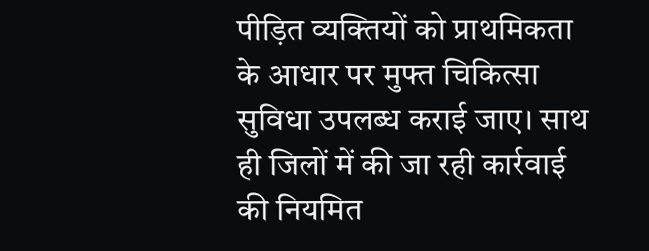पीड़ित व्यक्तियों को प्राथमिकता के आधार पर मुफ्त चिकित्सा सुविधा उपलब्ध कराई जाए। साथ ही जिलों में की जा रही कार्रवाई की नियमित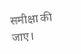समीक्षा की जाए।